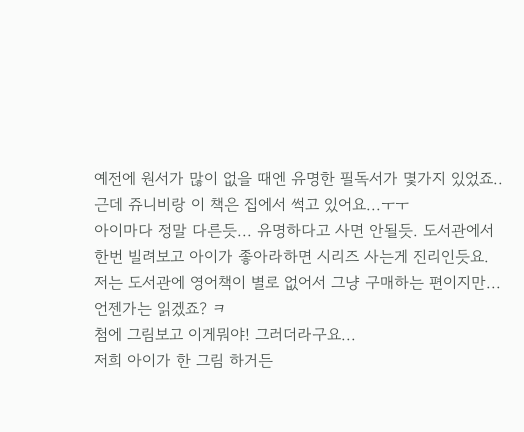예전에 원서가 많이 없을 때엔 유명한 필독서가 몇가지 있었죠..
근데 쥬니비랑 이 책은 집에서 썩고 있어요...ㅜㅜ
아이마다 정말 다른듯... 유명하다고 사면 안될듯. 도서관에서
한번 빌려보고 아이가 좋아라하면 시리즈 사는게 진리인듯요.
저는 도서관에 영어책이 별로 없어서 그냥 구매하는 편이지만...
언젠가는 읽겠죠? ㅋ
첨에 그림보고 이게뭐야! 그러더라구요...
저희 아이가 한 그림 하거든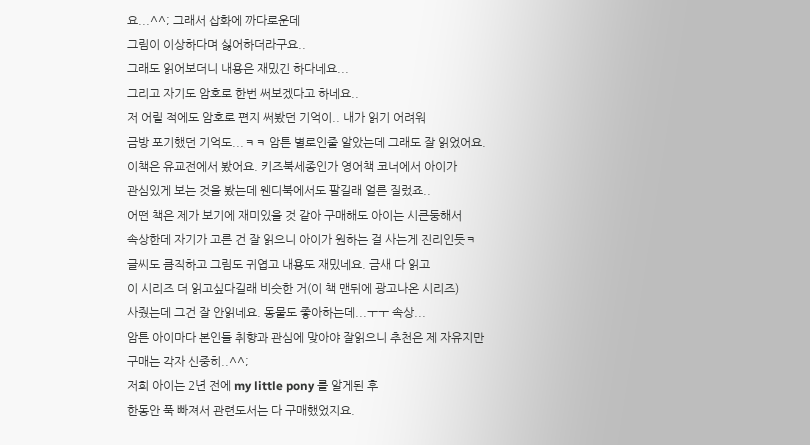요...^^; 그래서 삽화에 까다로운데
그림이 이상하다며 싫어하더라구요..
그래도 읽어보더니 내용은 재밌긴 하다네요...
그리고 자기도 암호로 한번 써보겠다고 하네요..
저 어릴 적에도 암호로 편지 써봤던 기억이.. 내가 읽기 어려워
금방 포기했던 기억도...ㅋㅋ 암튼 별로인줄 알았는데 그래도 잘 읽었어요.
이책은 유교전에서 봤어요. 키즈북세종인가 영어책 코너에서 아이가
관심있게 보는 것을 봤는데 웬디북에서도 팔길래 얼른 질렀죠..
어떤 책은 제가 보기에 재미있을 것 같아 구매해도 아이는 시큰둥해서
속상한데 자기가 고른 건 잘 읽으니 아이가 원하는 걸 사는게 진리인듯ㅋ
글씨도 큼직하고 그림도 귀엽고 내용도 재밌네요. 금새 다 읽고
이 시리즈 더 읽고싶다길래 비슷한 거(이 책 맨뒤에 광고나온 시리즈)
사줬는데 그건 잘 안읽네요. 동물도 좋아하는데...ㅜㅜ 속상...
암튼 아이마다 본인들 취향과 관심에 맞아야 잘읽으니 추천은 제 자유지만
구매는 각자 신중히..^^;
저희 아이는 2년 전에 my little pony 를 알게된 후
한동안 푹 빠져서 관련도서는 다 구매했었지요.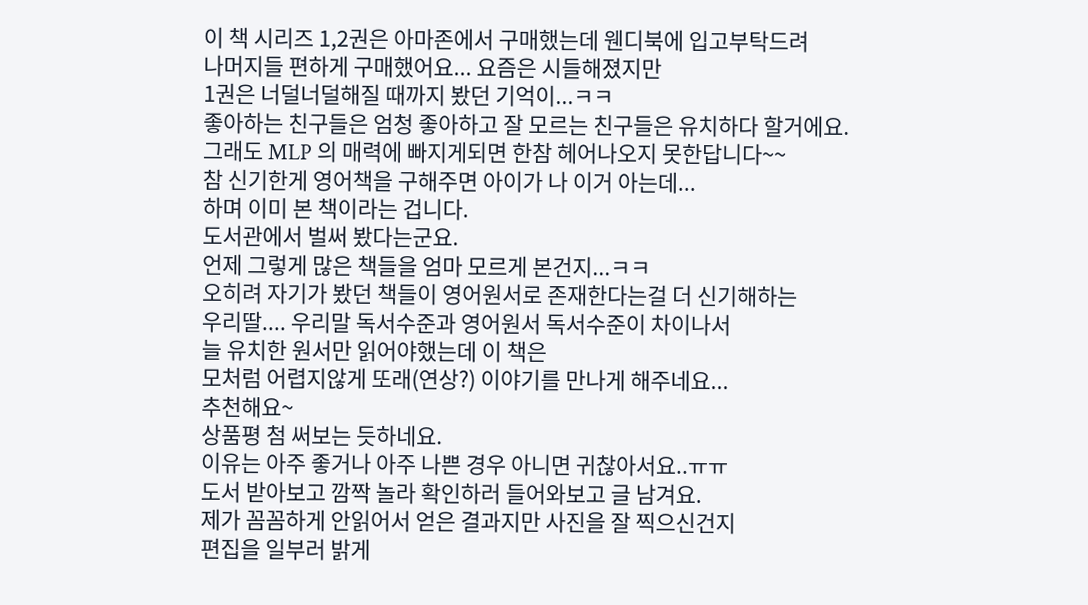이 책 시리즈 1,2권은 아마존에서 구매했는데 웬디북에 입고부탁드려
나머지들 편하게 구매했어요... 요즘은 시들해졌지만
1권은 너덜너덜해질 때까지 봤던 기억이...ㅋㅋ
좋아하는 친구들은 엄청 좋아하고 잘 모르는 친구들은 유치하다 할거에요.
그래도 MLP 의 매력에 빠지게되면 한참 헤어나오지 못한답니다~~
참 신기한게 영어책을 구해주면 아이가 나 이거 아는데...
하며 이미 본 책이라는 겁니다.
도서관에서 벌써 봤다는군요.
언제 그렇게 많은 책들을 엄마 모르게 본건지...ㅋㅋ
오히려 자기가 봤던 책들이 영어원서로 존재한다는걸 더 신기해하는
우리딸.... 우리말 독서수준과 영어원서 독서수준이 차이나서
늘 유치한 원서만 읽어야했는데 이 책은
모처럼 어렵지않게 또래(연상?) 이야기를 만나게 해주네요...
추천해요~
상품평 첨 써보는 듯하네요.
이유는 아주 좋거나 아주 나쁜 경우 아니면 귀찮아서요..ㅠㅠ
도서 받아보고 깜짝 놀라 확인하러 들어와보고 글 남겨요.
제가 꼼꼼하게 안읽어서 얻은 결과지만 사진을 잘 찍으신건지
편집을 일부러 밝게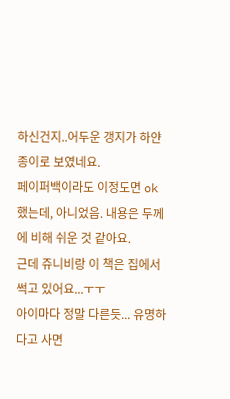하신건지..어두운 갱지가 하얀 종이로 보였네요.
페이퍼백이라도 이정도면 ok 했는데, 아니었음. 내용은 두께에 비해 쉬운 것 같아요.
근데 쥬니비랑 이 책은 집에서 썩고 있어요...ㅜㅜ
아이마다 정말 다른듯... 유명하다고 사면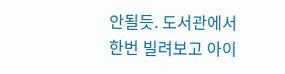안될듯. 도서관에서
한번 빌려보고 아이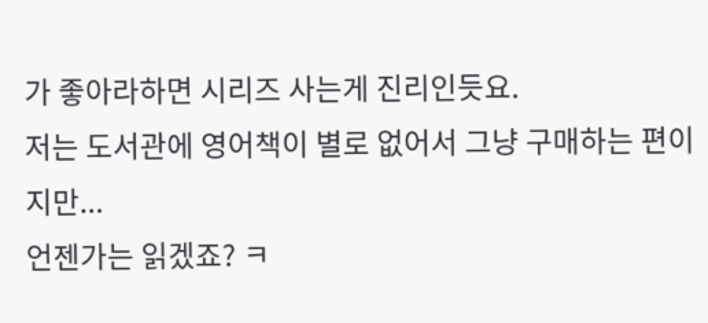가 좋아라하면 시리즈 사는게 진리인듯요.
저는 도서관에 영어책이 별로 없어서 그냥 구매하는 편이지만...
언젠가는 읽겠죠? ㅋ